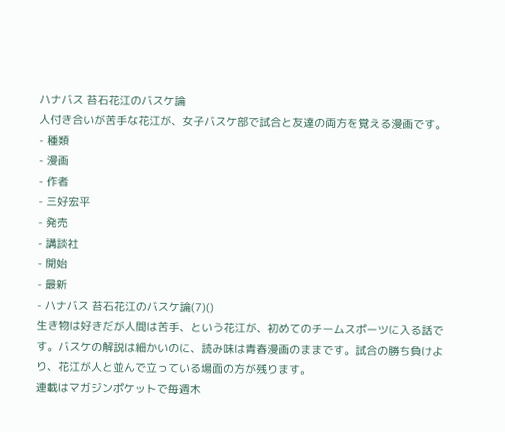ハナバス 苔石花江のバスケ論
人付き合いが苦手な花江が、女子バスケ部で試合と友達の両方を覚える漫画です。
- 種類
- 漫画
- 作者
- 三好宏平
- 発売
- 講談社
- 開始
- 最新
- ハナバス 苔石花江のバスケ論(7)()
生き物は好きだが人間は苦手、という花江が、初めてのチームスポーツに入る話です。バスケの解説は細かいのに、読み味は青春漫画のままです。試合の勝ち負けより、花江が人と並んで立っている場面の方が残ります。
連載はマガジンポケットで毎週木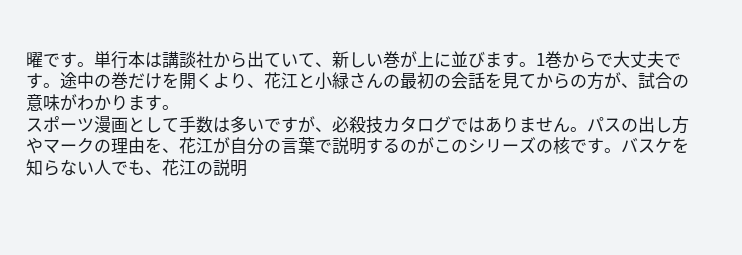曜です。単行本は講談社から出ていて、新しい巻が上に並びます。1巻からで大丈夫です。途中の巻だけを開くより、花江と小緑さんの最初の会話を見てからの方が、試合の意味がわかります。
スポーツ漫画として手数は多いですが、必殺技カタログではありません。パスの出し方やマークの理由を、花江が自分の言葉で説明するのがこのシリーズの核です。バスケを知らない人でも、花江の説明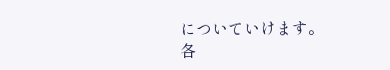についていけます。
各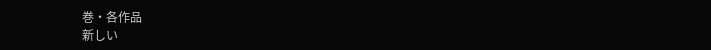巻・各作品
新しい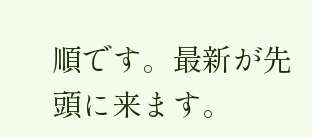順です。最新が先頭に来ます。